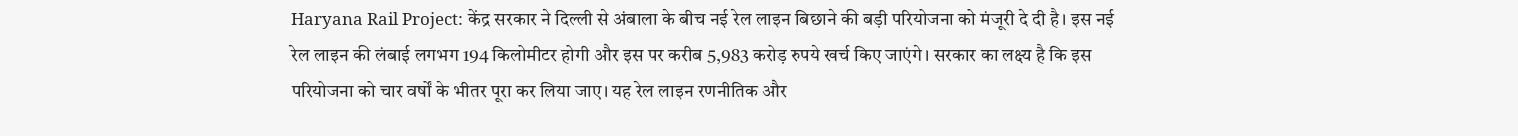Haryana Rail Project: केंद्र सरकार ने दिल्ली से अंबाला के बीच नई रेल लाइन बिछाने की बड़ी परियोजना को मंजूरी दे दी है। इस नई रेल लाइन की लंबाई लगभग 194 किलोमीटर होगी और इस पर करीब 5,983 करोड़ रुपये खर्च किए जाएंगे। सरकार का लक्ष्य है कि इस परियोजना को चार वर्षों के भीतर पूरा कर लिया जाए। यह रेल लाइन रणनीतिक और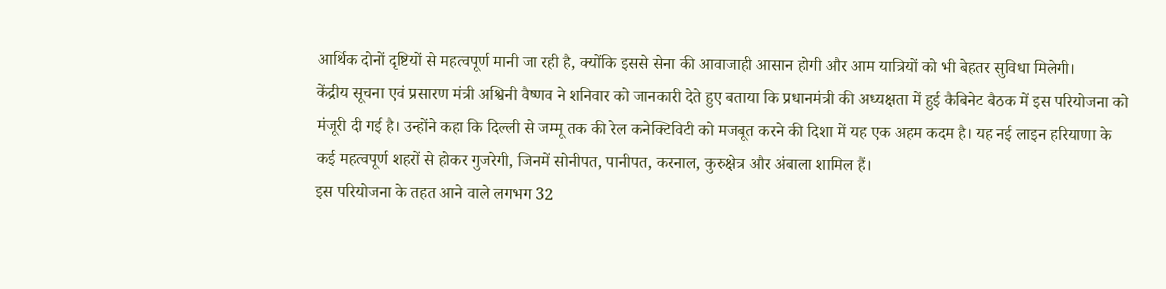आर्थिक दोनों दृष्टियों से महत्वपूर्ण मानी जा रही है, क्योंकि इससे सेना की आवाजाही आसान होगी और आम यात्रियों को भी बेहतर सुविधा मिलेगी।
केंद्रीय सूचना एवं प्रसारण मंत्री अश्विनी वैष्णव ने शनिवार को जानकारी देते हुए बताया कि प्रधानमंत्री की अध्यक्षता में हुई कैबिनेट बैठक में इस परियोजना को मंजूरी दी गई है। उन्होंने कहा कि दिल्ली से जम्मू तक की रेल कनेक्टिविटी को मजबूत करने की दिशा में यह एक अहम कदम है। यह नई लाइन हरियाणा के कई महत्वपूर्ण शहरों से होकर गुजरेगी, जिनमें सोनीपत, पानीपत, करनाल, कुरुक्षेत्र और अंबाला शामिल हैं।
इस परियोजना के तहत आने वाले लगभग 32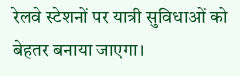रेलवे स्टेशनों पर यात्री सुविधाओं को बेहतर बनाया जाएगा।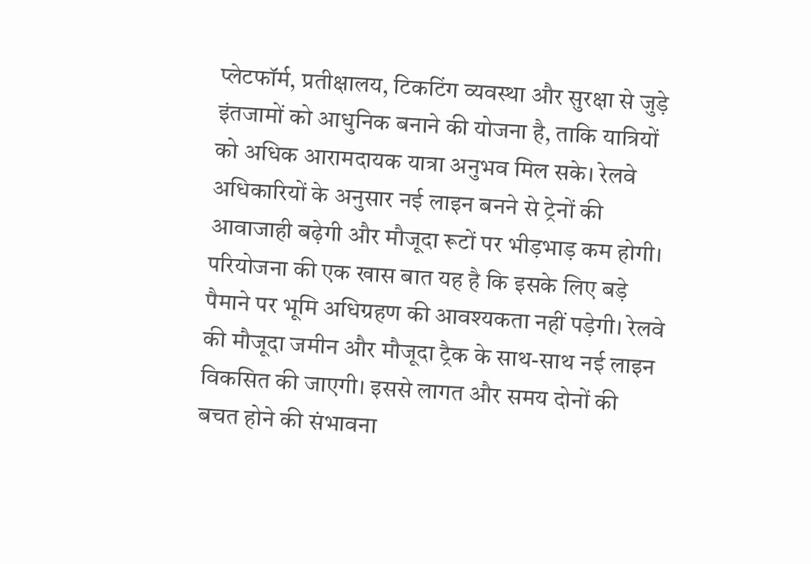प्लेटफॉर्म, प्रतीक्षालय, टिकटिंग व्यवस्था और सुरक्षा से जुड़े इंतजामों को आधुनिक बनाने की योजना है, ताकि यात्रियों को अधिक आरामदायक यात्रा अनुभव मिल सके। रेलवे अधिकारियों के अनुसार नई लाइन बनने से ट्रेनों की आवाजाही बढ़ेगी और मौजूदा रूटों पर भीड़भाड़ कम होगी।
परियोजना की एक खास बात यह है कि इसके लिए बड़े पैमाने पर भूमि अधिग्रहण की आवश्यकता नहीं पड़ेगी। रेलवे की मौजूदा जमीन और मौजूदा ट्रैक के साथ-साथ नई लाइन विकसित की जाएगी। इससे लागत और समय दोनों की बचत होने की संभावना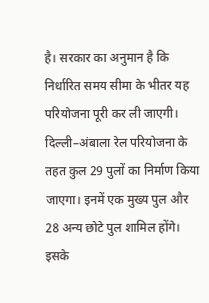है। सरकार का अनुमान है कि निर्धारित समय सीमा के भीतर यह परियोजना पूरी कर ली जाएगी।
दिल्ली–अंबाला रेल परियोजना के तहत कुल 29 पुलों का निर्माण किया जाएगा। इनमें एक मुख्य पुल और 28 अन्य छोटे पुल शामिल होंगे। इसके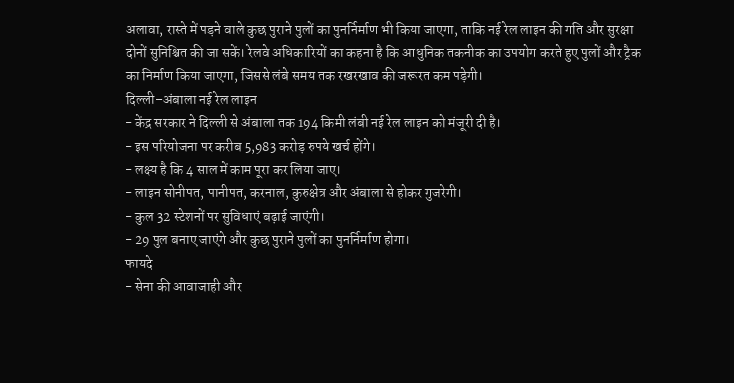अलावा, रास्ते में पड़ने वाले कुछ पुराने पुलों का पुनर्निर्माण भी किया जाएगा, ताकि नई रेल लाइन की गति और सुरक्षा दोनों सुनिश्चित की जा सकें। रेलवे अधिकारियों का कहना है कि आधुनिक तकनीक का उपयोग करते हुए पुलों और ट्रैक का निर्माण किया जाएगा, जिससे लंबे समय तक रखरखाव की जरूरत कम पड़ेगी।
दिल्ली–अंबाला नई रेल लाइन
- केंद्र सरकार ने दिल्ली से अंबाला तक 194 किमी लंबी नई रेल लाइन को मंजूरी दी है।
- इस परियोजना पर करीब 5,983 करोड़ रुपये खर्च होंगे।
- लक्ष्य है कि 4 साल में काम पूरा कर लिया जाए।
- लाइन सोनीपत, पानीपत, करनाल, कुरुक्षेत्र और अंबाला से होकर गुजरेगी।
- कुल 32 स्टेशनों पर सुविधाएं बढ़ाई जाएंगी।
- 29 पुल बनाए जाएंगे और कुछ पुराने पुलों का पुनर्निर्माण होगा।
फायदे
- सेना की आवाजाही और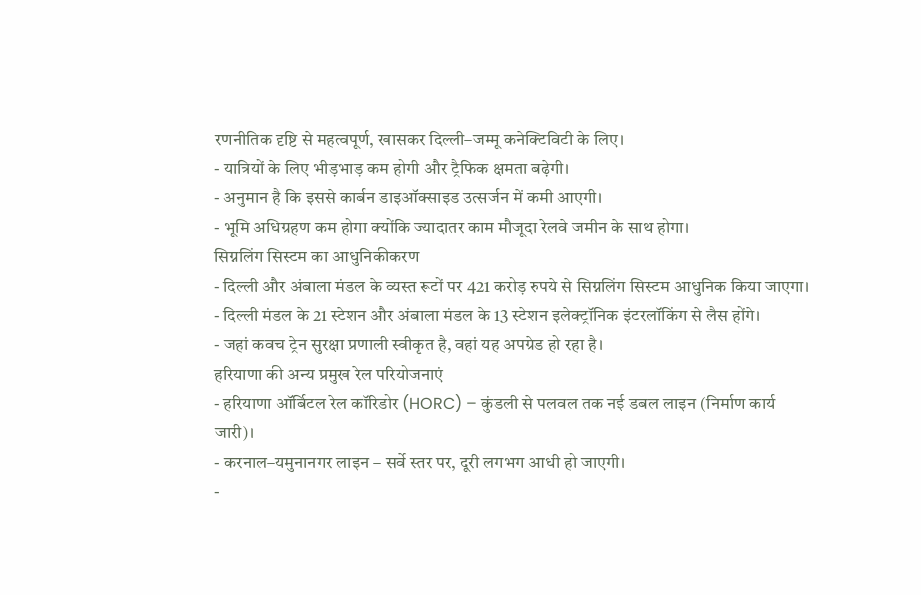रणनीतिक दृष्टि से महत्वपूर्ण, खासकर दिल्ली–जम्मू कनेक्टिविटी के लिए।
- यात्रियों के लिए भीड़भाड़ कम होगी और ट्रैफिक क्षमता बढ़ेगी।
- अनुमान है कि इससे कार्बन डाइऑक्साइड उत्सर्जन में कमी आएगी।
- भूमि अधिग्रहण कम होगा क्योंकि ज्यादातर काम मौजूदा रेलवे जमीन के साथ होगा।
सिग्नलिंग सिस्टम का आधुनिकीकरण
- दिल्ली और अंबाला मंडल के व्यस्त रूटों पर 421 करोड़ रुपये से सिग्नलिंग सिस्टम आधुनिक किया जाएगा।
- दिल्ली मंडल के 21 स्टेशन और अंबाला मंडल के 13 स्टेशन इलेक्ट्रॉनिक इंटरलॉकिंग से लैस होंगे।
- जहां कवच ट्रेन सुरक्षा प्रणाली स्वीकृत है, वहां यह अपग्रेड हो रहा है।
हरियाणा की अन्य प्रमुख रेल परियोजनाएं
- हरियाणा ऑर्बिटल रेल कॉरिडोर (HORC) – कुंडली से पलवल तक नई डबल लाइन (निर्माण कार्य जारी)।
- करनाल–यमुनानगर लाइन – सर्वे स्तर पर, दूरी लगभग आधी हो जाएगी।
-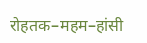रोहतक–महम–हांसी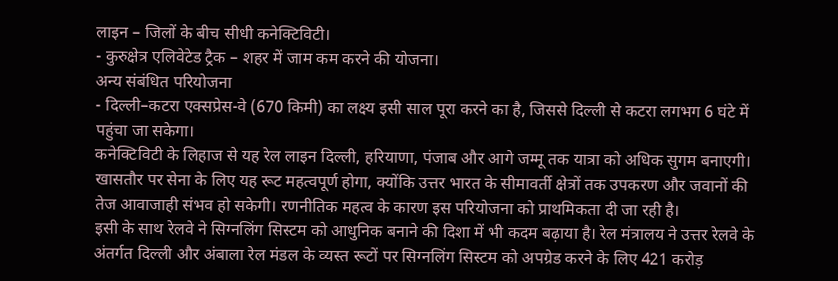लाइन – जिलों के बीच सीधी कनेक्टिविटी।
- कुरुक्षेत्र एलिवेटेड ट्रैक – शहर में जाम कम करने की योजना।
अन्य संबंधित परियोजना
- दिल्ली–कटरा एक्सप्रेस-वे (670 किमी) का लक्ष्य इसी साल पूरा करने का है, जिससे दिल्ली से कटरा लगभग 6 घंटे में पहुंचा जा सकेगा।
कनेक्टिविटी के लिहाज से यह रेल लाइन दिल्ली, हरियाणा, पंजाब और आगे जम्मू तक यात्रा को अधिक सुगम बनाएगी। खासतौर पर सेना के लिए यह रूट महत्वपूर्ण होगा, क्योंकि उत्तर भारत के सीमावर्ती क्षेत्रों तक उपकरण और जवानों की तेज आवाजाही संभव हो सकेगी। रणनीतिक महत्व के कारण इस परियोजना को प्राथमिकता दी जा रही है।
इसी के साथ रेलवे ने सिग्नलिंग सिस्टम को आधुनिक बनाने की दिशा में भी कदम बढ़ाया है। रेल मंत्रालय ने उत्तर रेलवे के अंतर्गत दिल्ली और अंबाला रेल मंडल के व्यस्त रूटों पर सिग्नलिंग सिस्टम को अपग्रेड करने के लिए 421 करोड़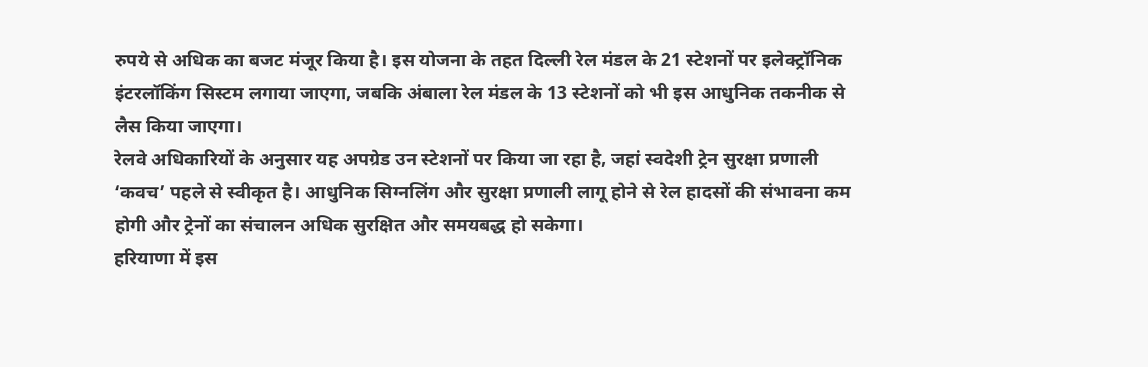रुपये से अधिक का बजट मंजूर किया है। इस योजना के तहत दिल्ली रेल मंडल के 21 स्टेशनों पर इलेक्ट्रॉनिक इंटरलॉकिंग सिस्टम लगाया जाएगा, जबकि अंबाला रेल मंडल के 13 स्टेशनों को भी इस आधुनिक तकनीक से लैस किया जाएगा।
रेलवे अधिकारियों के अनुसार यह अपग्रेड उन स्टेशनों पर किया जा रहा है, जहां स्वदेशी ट्रेन सुरक्षा प्रणाली ‘कवच’ पहले से स्वीकृत है। आधुनिक सिग्नलिंग और सुरक्षा प्रणाली लागू होने से रेल हादसों की संभावना कम होगी और ट्रेनों का संचालन अधिक सुरक्षित और समयबद्ध हो सकेगा।
हरियाणा में इस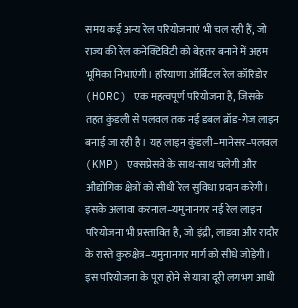समय कई अन्य रेल परियोजनाएं भी चल रही हैं, जो राज्य की रेल कनेक्टिविटी को बेहतर बनाने में अहम भूमिका निभाएंगी। हरियाणा ऑर्बिटल रेल कॉरिडोर (HORC) एक महत्वपूर्ण परियोजना है, जिसके तहत कुंडली से पलवल तक नई डबल ब्रॉड-गेज लाइन बनाई जा रही है। यह लाइन कुंडली–मानेसर–पलवल (KMP) एक्सप्रेसवे के साथ-साथ चलेगी और औद्योगिक क्षेत्रों को सीधी रेल सुविधा प्रदान करेगी।
इसके अलावा करनाल–यमुनानगर नई रेल लाइन परियोजना भी प्रस्तावित है, जो इंद्री, लाडवा और रादौर के रास्ते कुरुक्षेत्र–यमुनानगर मार्ग को सीधे जोड़ेगी। इस परियोजना के पूरा होने से यात्रा दूरी लगभग आधी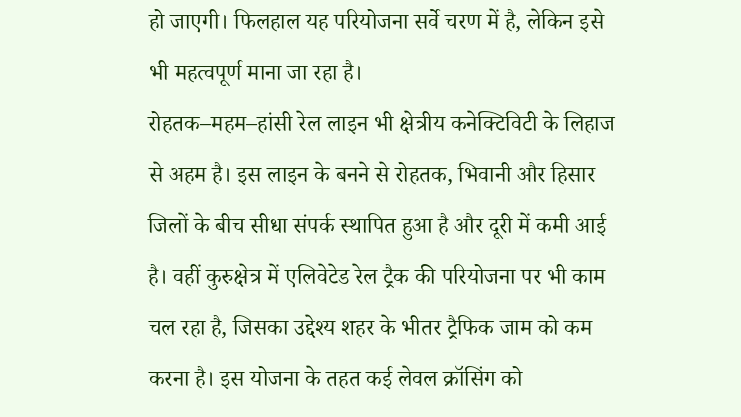हो जाएगी। फिलहाल यह परियोजना सर्वे चरण में है, लेकिन इसे भी महत्वपूर्ण माना जा रहा है।
रोहतक–महम–हांसी रेल लाइन भी क्षेत्रीय कनेक्टिविटी के लिहाज से अहम है। इस लाइन के बनने से रोहतक, भिवानी और हिसार जिलों के बीच सीधा संपर्क स्थापित हुआ है और दूरी में कमी आई है। वहीं कुरुक्षेत्र में एलिवेटेड रेल ट्रैक की परियोजना पर भी काम चल रहा है, जिसका उद्देश्य शहर के भीतर ट्रैफिक जाम को कम करना है। इस योजना के तहत कई लेवल क्रॉसिंग को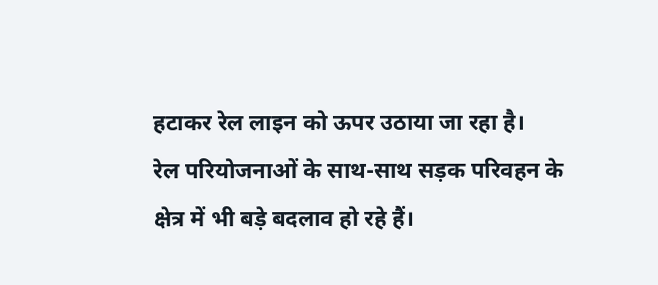हटाकर रेल लाइन को ऊपर उठाया जा रहा है।
रेल परियोजनाओं के साथ-साथ सड़क परिवहन के क्षेत्र में भी बड़े बदलाव हो रहे हैं।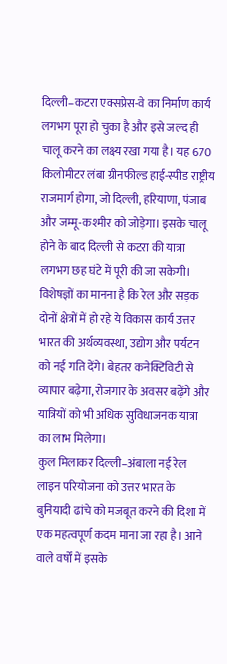दिल्ली–कटरा एक्सप्रेस-वे का निर्माण कार्य लगभग पूरा हो चुका है और इसे जल्द ही चालू करने का लक्ष्य रखा गया है। यह 670 किलोमीटर लंबा ग्रीनफील्ड हाई-स्पीड राष्ट्रीय राजमार्ग होगा, जो दिल्ली, हरियाणा, पंजाब और जम्मू-कश्मीर को जोड़ेगा। इसके चालू होने के बाद दिल्ली से कटरा की यात्रा लगभग छह घंटे में पूरी की जा सकेगी।
विशेषज्ञों का मानना है कि रेल और सड़क दोनों क्षेत्रों में हो रहे ये विकास कार्य उत्तर भारत की अर्थव्यवस्था, उद्योग और पर्यटन को नई गति देंगे। बेहतर कनेक्टिविटी से व्यापार बढ़ेगा, रोजगार के अवसर बढ़ेंगे और यात्रियों को भी अधिक सुविधाजनक यात्रा का लाभ मिलेगा।
कुल मिलाकर दिल्ली–अंबाला नई रेल लाइन परियोजना को उत्तर भारत के बुनियादी ढांचे को मजबूत करने की दिशा में एक महत्वपूर्ण कदम माना जा रहा है। आने वाले वर्षों में इसके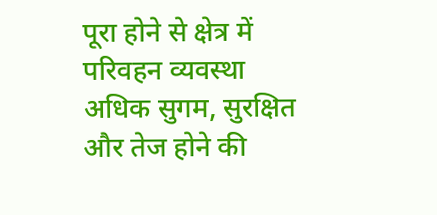पूरा होने से क्षेत्र में परिवहन व्यवस्था अधिक सुगम, सुरक्षित और तेज होने की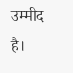उम्मीद है।